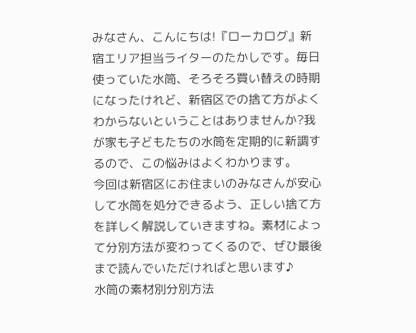みなさん、こんにちは!『ローカログ』新宿エリア担当ライターのたかしです。毎日使っていた水筒、そろそろ買い替えの時期になったけれど、新宿区での捨て方がよくわからないということはありませんか?我が家も子どもたちの水筒を定期的に新調するので、この悩みはよくわかります。
今回は新宿区にお住まいのみなさんが安心して水筒を処分できるよう、正しい捨て方を詳しく解説していきますね。素材によって分別方法が変わってくるので、ぜひ最後まで読んでいただければと思います♪
水筒の素材別分別方法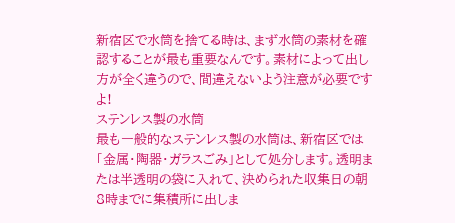新宿区で水筒を捨てる時は、まず水筒の素材を確認することが最も重要なんです。素材によって出し方が全く違うので、間違えないよう注意が必要ですよ!
ステンレス製の水筒
最も一般的なステンレス製の水筒は、新宿区では「金属・陶器・ガラスごみ」として処分します。透明または半透明の袋に入れて、決められた収集日の朝8時までに集積所に出しま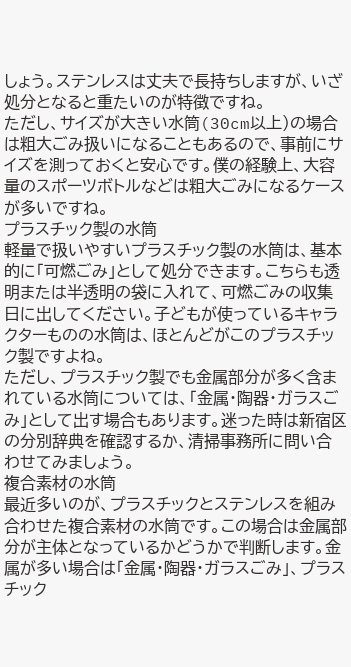しょう。ステンレスは丈夫で長持ちしますが、いざ処分となると重たいのが特徴ですね。
ただし、サイズが大きい水筒(30cm以上)の場合は粗大ごみ扱いになることもあるので、事前にサイズを測っておくと安心です。僕の経験上、大容量のスポーツボトルなどは粗大ごみになるケースが多いですね。
プラスチック製の水筒
軽量で扱いやすいプラスチック製の水筒は、基本的に「可燃ごみ」として処分できます。こちらも透明または半透明の袋に入れて、可燃ごみの収集日に出してください。子どもが使っているキャラクターものの水筒は、ほとんどがこのプラスチック製ですよね。
ただし、プラスチック製でも金属部分が多く含まれている水筒については、「金属・陶器・ガラスごみ」として出す場合もあります。迷った時は新宿区の分別辞典を確認するか、清掃事務所に問い合わせてみましょう。
複合素材の水筒
最近多いのが、プラスチックとステンレスを組み合わせた複合素材の水筒です。この場合は金属部分が主体となっているかどうかで判断します。金属が多い場合は「金属・陶器・ガラスごみ」、プラスチック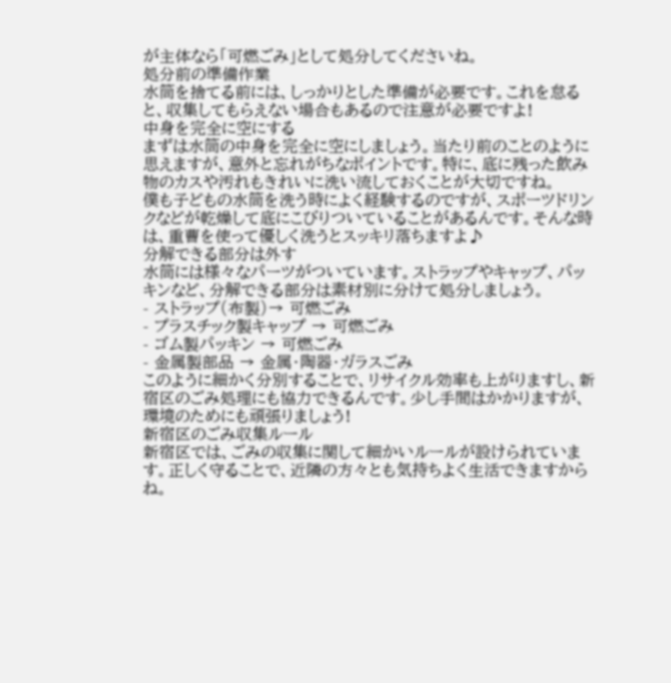が主体なら「可燃ごみ」として処分してくださいね。
処分前の準備作業
水筒を捨てる前には、しっかりとした準備が必要です。これを怠ると、収集してもらえない場合もあるので注意が必要ですよ!
中身を完全に空にする
まずは水筒の中身を完全に空にしましょう。当たり前のことのように思えますが、意外と忘れがちなポイントです。特に、底に残った飲み物のカスや汚れもきれいに洗い流しておくことが大切ですね。
僕も子どもの水筒を洗う時によく経験するのですが、スポーツドリンクなどが乾燥して底にこびりついていることがあるんです。そんな時は、重曹を使って優しく洗うとスッキリ落ちますよ♪
分解できる部分は外す
水筒には様々なパーツがついています。ストラップやキャップ、パッキンなど、分解できる部分は素材別に分けて処分しましょう。
- ストラップ(布製)→ 可燃ごみ
- プラスチック製キャップ → 可燃ごみ
- ゴム製パッキン → 可燃ごみ
- 金属製部品 → 金属・陶器・ガラスごみ
このように細かく分別することで、リサイクル効率も上がりますし、新宿区のごみ処理にも協力できるんです。少し手間はかかりますが、環境のためにも頑張りましょう!
新宿区のごみ収集ルール
新宿区では、ごみの収集に関して細かいルールが設けられています。正しく守ることで、近隣の方々とも気持ちよく生活できますからね。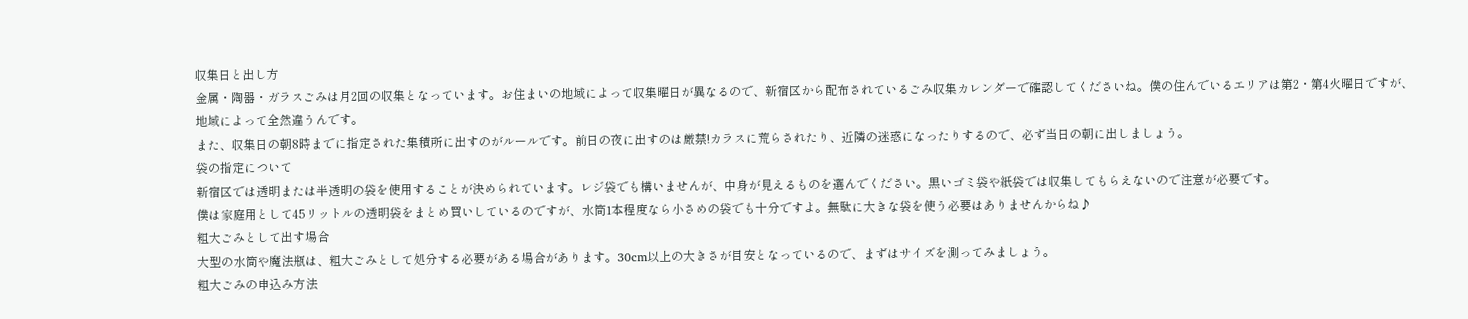収集日と出し方
金属・陶器・ガラスごみは月2回の収集となっています。お住まいの地域によって収集曜日が異なるので、新宿区から配布されているごみ収集カレンダーで確認してくださいね。僕の住んでいるエリアは第2・第4火曜日ですが、地域によって全然違うんです。
また、収集日の朝8時までに指定された集積所に出すのがルールです。前日の夜に出すのは厳禁!カラスに荒らされたり、近隣の迷惑になったりするので、必ず当日の朝に出しましょう。
袋の指定について
新宿区では透明または半透明の袋を使用することが決められています。レジ袋でも構いませんが、中身が見えるものを選んでください。黒いゴミ袋や紙袋では収集してもらえないので注意が必要です。
僕は家庭用として45リットルの透明袋をまとめ買いしているのですが、水筒1本程度なら小さめの袋でも十分ですよ。無駄に大きな袋を使う必要はありませんからね♪
粗大ごみとして出す場合
大型の水筒や魔法瓶は、粗大ごみとして処分する必要がある場合があります。30cm以上の大きさが目安となっているので、まずはサイズを測ってみましょう。
粗大ごみの申込み方法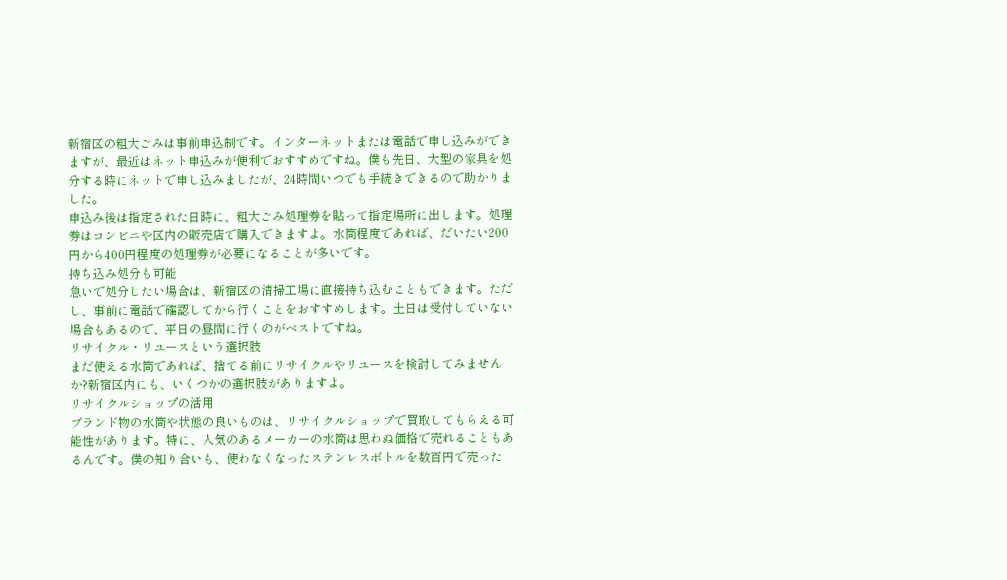新宿区の粗大ごみは事前申込制です。インターネットまたは電話で申し込みができますが、最近はネット申込みが便利でおすすめですね。僕も先日、大型の家具を処分する時にネットで申し込みましたが、24時間いつでも手続きできるので助かりました。
申込み後は指定された日時に、粗大ごみ処理券を貼って指定場所に出します。処理券はコンビニや区内の販売店で購入できますよ。水筒程度であれば、だいたい200円から400円程度の処理券が必要になることが多いです。
持ち込み処分も可能
急いで処分したい場合は、新宿区の清掃工場に直接持ち込むこともできます。ただし、事前に電話で確認してから行くことをおすすめします。土日は受付していない場合もあるので、平日の昼間に行くのがベストですね。
リサイクル・リユースという選択肢
まだ使える水筒であれば、捨てる前にリサイクルやリユースを検討してみませんか?新宿区内にも、いくつかの選択肢がありますよ。
リサイクルショップの活用
ブランド物の水筒や状態の良いものは、リサイクルショップで買取してもらえる可能性があります。特に、人気のあるメーカーの水筒は思わぬ価格で売れることもあるんです。僕の知り合いも、使わなくなったステンレスボトルを数百円で売った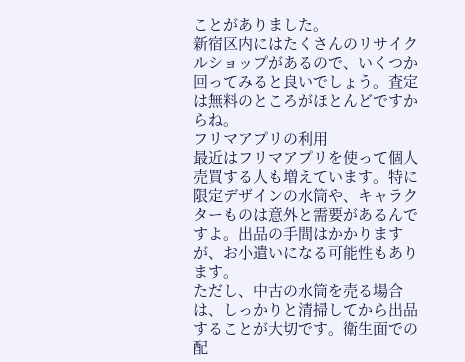ことがありました。
新宿区内にはたくさんのリサイクルショップがあるので、いくつか回ってみると良いでしょう。査定は無料のところがほとんどですからね。
フリマアプリの利用
最近はフリマアプリを使って個人売買する人も増えています。特に限定デザインの水筒や、キャラクターものは意外と需要があるんですよ。出品の手間はかかりますが、お小遣いになる可能性もあります。
ただし、中古の水筒を売る場合は、しっかりと清掃してから出品することが大切です。衛生面での配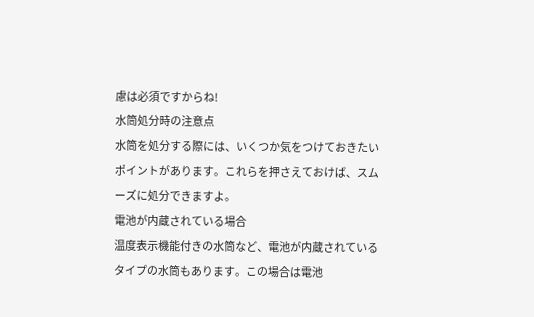慮は必須ですからね!
水筒処分時の注意点
水筒を処分する際には、いくつか気をつけておきたいポイントがあります。これらを押さえておけば、スムーズに処分できますよ。
電池が内蔵されている場合
温度表示機能付きの水筒など、電池が内蔵されているタイプの水筒もあります。この場合は電池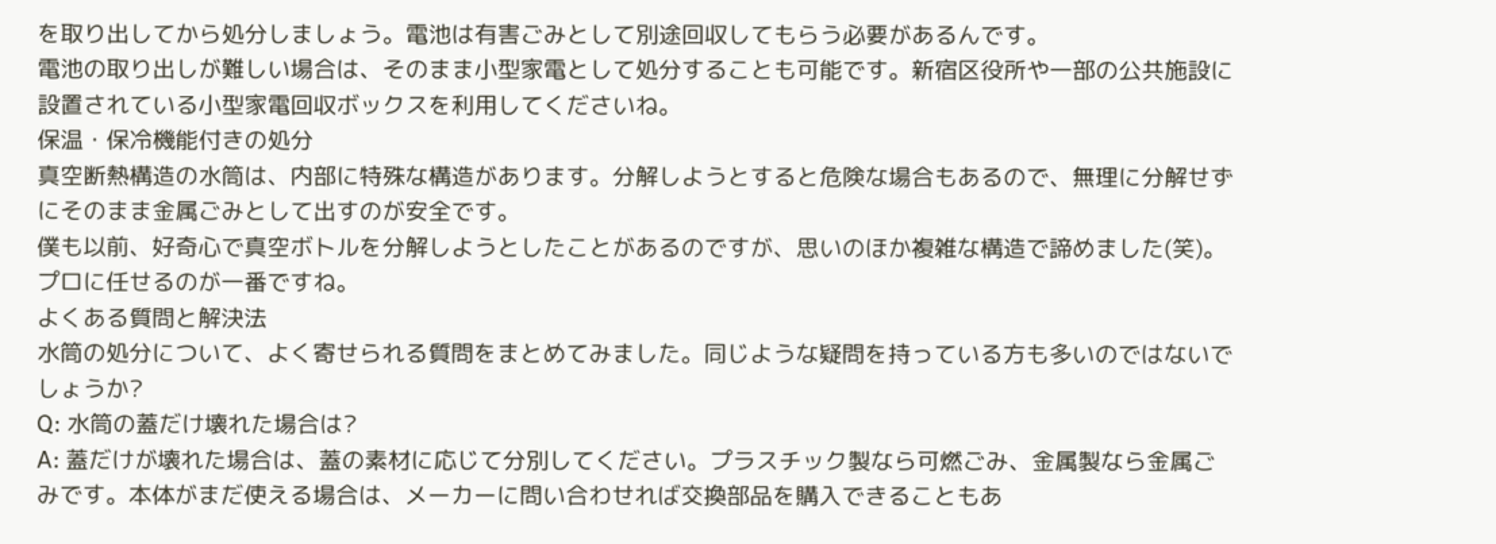を取り出してから処分しましょう。電池は有害ごみとして別途回収してもらう必要があるんです。
電池の取り出しが難しい場合は、そのまま小型家電として処分することも可能です。新宿区役所や一部の公共施設に設置されている小型家電回収ボックスを利用してくださいね。
保温・保冷機能付きの処分
真空断熱構造の水筒は、内部に特殊な構造があります。分解しようとすると危険な場合もあるので、無理に分解せずにそのまま金属ごみとして出すのが安全です。
僕も以前、好奇心で真空ボトルを分解しようとしたことがあるのですが、思いのほか複雑な構造で諦めました(笑)。プロに任せるのが一番ですね。
よくある質問と解決法
水筒の処分について、よく寄せられる質問をまとめてみました。同じような疑問を持っている方も多いのではないでしょうか?
Q: 水筒の蓋だけ壊れた場合は?
A: 蓋だけが壊れた場合は、蓋の素材に応じて分別してください。プラスチック製なら可燃ごみ、金属製なら金属ごみです。本体がまだ使える場合は、メーカーに問い合わせれば交換部品を購入できることもあ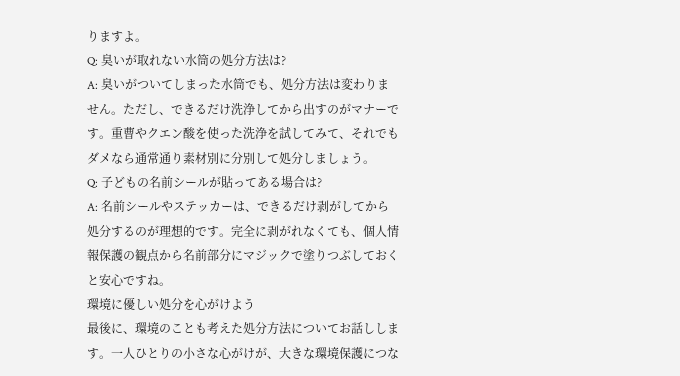りますよ。
Q: 臭いが取れない水筒の処分方法は?
A: 臭いがついてしまった水筒でも、処分方法は変わりません。ただし、できるだけ洗浄してから出すのがマナーです。重曹やクエン酸を使った洗浄を試してみて、それでもダメなら通常通り素材別に分別して処分しましょう。
Q: 子どもの名前シールが貼ってある場合は?
A: 名前シールやステッカーは、できるだけ剥がしてから処分するのが理想的です。完全に剥がれなくても、個人情報保護の観点から名前部分にマジックで塗りつぶしておくと安心ですね。
環境に優しい処分を心がけよう
最後に、環境のことも考えた処分方法についてお話しします。一人ひとりの小さな心がけが、大きな環境保護につな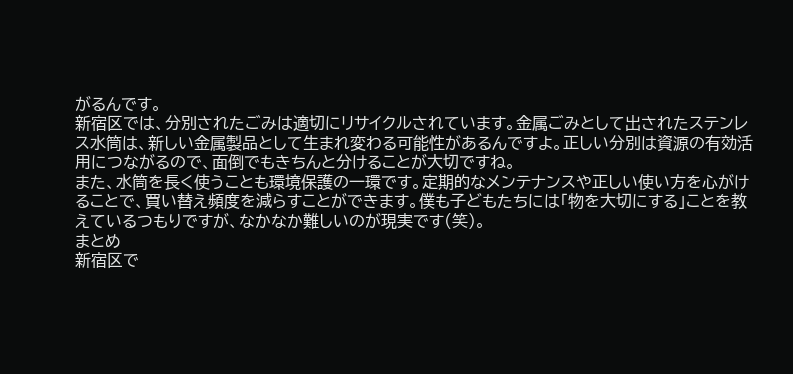がるんです。
新宿区では、分別されたごみは適切にリサイクルされています。金属ごみとして出されたステンレス水筒は、新しい金属製品として生まれ変わる可能性があるんですよ。正しい分別は資源の有効活用につながるので、面倒でもきちんと分けることが大切ですね。
また、水筒を長く使うことも環境保護の一環です。定期的なメンテナンスや正しい使い方を心がけることで、買い替え頻度を減らすことができます。僕も子どもたちには「物を大切にする」ことを教えているつもりですが、なかなか難しいのが現実です(笑)。
まとめ
新宿区で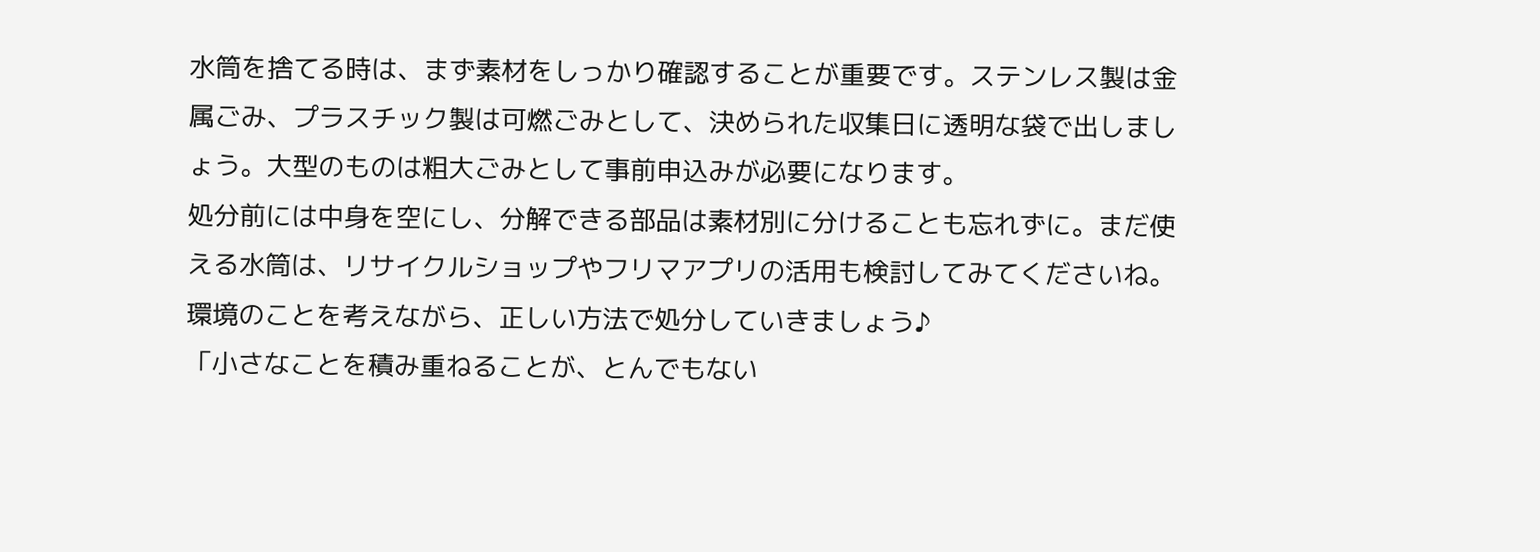水筒を捨てる時は、まず素材をしっかり確認することが重要です。ステンレス製は金属ごみ、プラスチック製は可燃ごみとして、決められた収集日に透明な袋で出しましょう。大型のものは粗大ごみとして事前申込みが必要になります。
処分前には中身を空にし、分解できる部品は素材別に分けることも忘れずに。まだ使える水筒は、リサイクルショップやフリマアプリの活用も検討してみてくださいね。環境のことを考えながら、正しい方法で処分していきましょう♪
「小さなことを積み重ねることが、とんでもない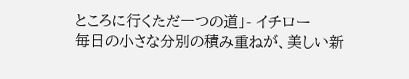ところに行くただ一つの道」- イチロー
毎日の小さな分別の積み重ねが、美しい新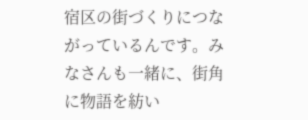宿区の街づくりにつながっているんです。みなさんも一緒に、街角に物語を紡い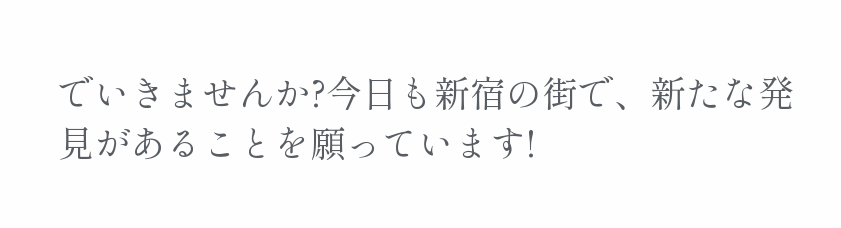でいきませんか?今日も新宿の街で、新たな発見があることを願っています!